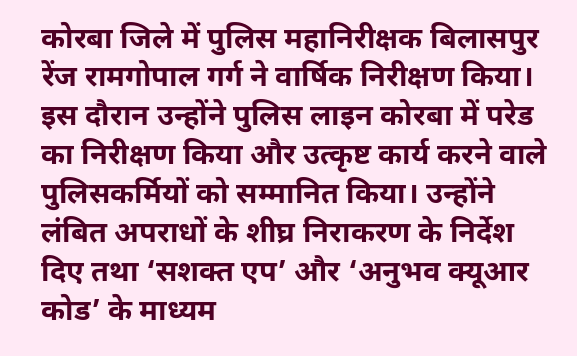कोरबा जिले में पुलिस महानिरीक्षक बिलासपुर रेंज रामगोपाल गर्ग ने वार्षिक निरीक्षण किया। इस दौरान उन्होंने पुलिस लाइन कोरबा में परेड का निरीक्षण किया और उत्कृष्ट कार्य करने वाले पुलिसकर्मियों को सम्मानित किया। उन्होंने लंबित अपराधों के शीघ्र निराकरण के निर्देश दिए तथा ‘सशक्त एप’ और ‘अनुभव क्यूआर कोड’ के माध्यम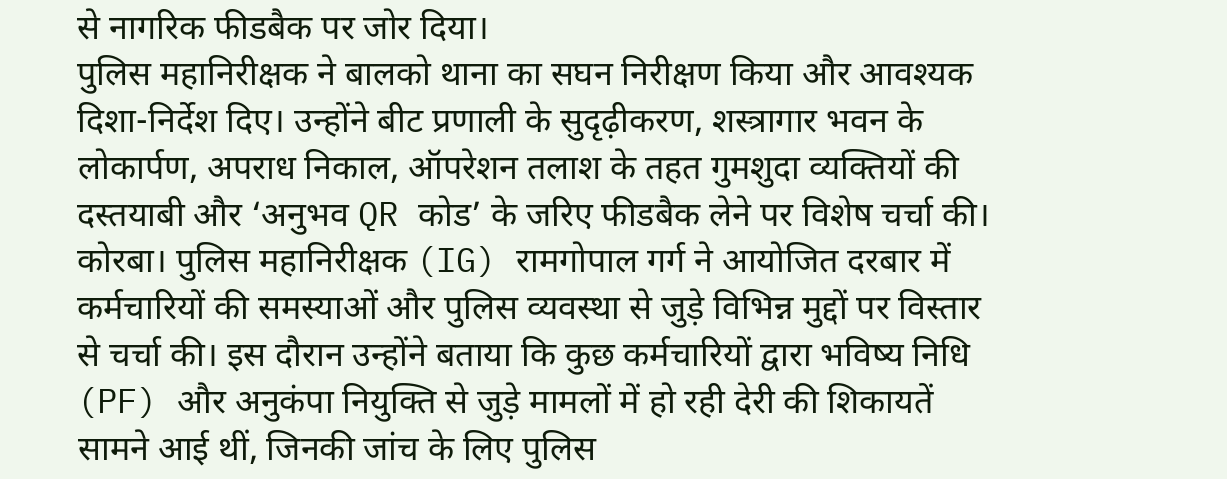से नागरिक फीडबैक पर जोर दिया।
पुलिस महानिरीक्षक ने बालको थाना का सघन निरीक्षण किया और आवश्यक दिशा-निर्देश दिए। उन्होंने बीट प्रणाली के सुदृढ़ीकरण, शस्त्रागार भवन के लोकार्पण, अपराध निकाल, ऑपरेशन तलाश के तहत गुमशुदा व्यक्तियों की दस्तयाबी और ‘अनुभव QR कोड’ के जरिए फीडबैक लेने पर विशेष चर्चा की।
कोरबा। पुलिस महानिरीक्षक (IG) रामगोपाल गर्ग ने आयोजित दरबार में कर्मचारियों की समस्याओं और पुलिस व्यवस्था से जुड़े विभिन्न मुद्दों पर विस्तार से चर्चा की। इस दौरान उन्होंने बताया कि कुछ कर्मचारियों द्वारा भविष्य निधि (PF) और अनुकंपा नियुक्ति से जुड़े मामलों में हो रही देरी की शिकायतें सामने आई थीं, जिनकी जांच के लिए पुलिस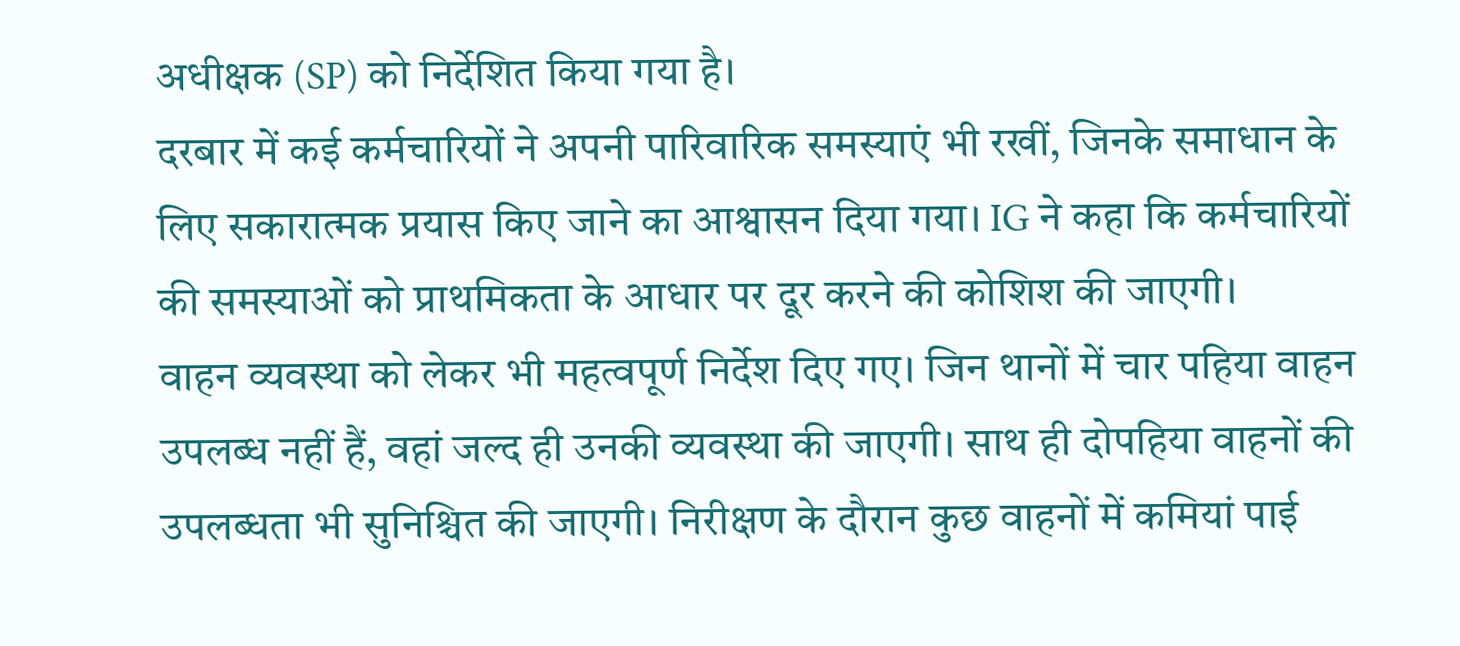अधीक्षक (SP) को निर्देशित किया गया है।
दरबार में कई कर्मचारियों ने अपनी पारिवारिक समस्याएं भी रखीं, जिनके समाधान के लिए सकारात्मक प्रयास किए जाने का आश्वासन दिया गया। IG ने कहा कि कर्मचारियों की समस्याओं को प्राथमिकता के आधार पर दूर करने की कोशिश की जाएगी।
वाहन व्यवस्था को लेकर भी महत्वपूर्ण निर्देश दिए गए। जिन थानों में चार पहिया वाहन उपलब्ध नहीं हैं, वहां जल्द ही उनकी व्यवस्था की जाएगी। साथ ही दोपहिया वाहनों की उपलब्धता भी सुनिश्चित की जाएगी। निरीक्षण के दौरान कुछ वाहनों में कमियां पाई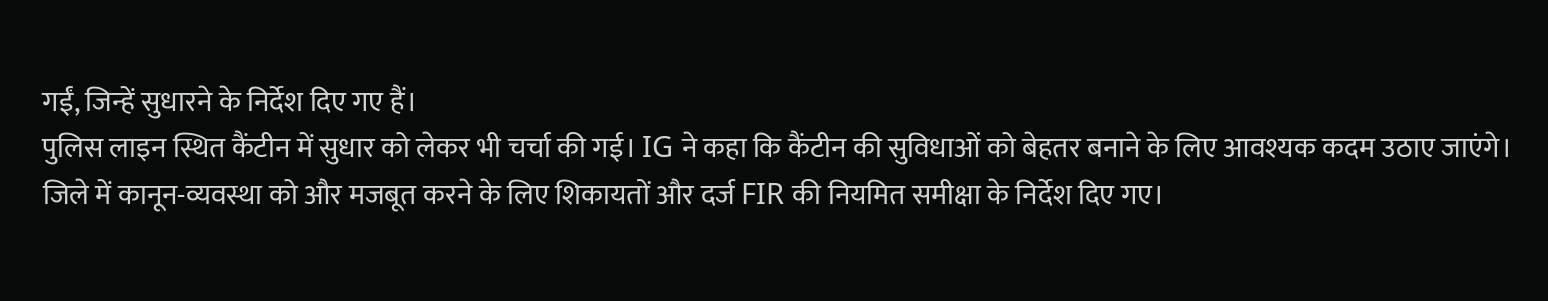गईं, जिन्हें सुधारने के निर्देश दिए गए हैं।
पुलिस लाइन स्थित कैंटीन में सुधार को लेकर भी चर्चा की गई। IG ने कहा कि कैंटीन की सुविधाओं को बेहतर बनाने के लिए आवश्यक कदम उठाए जाएंगे। जिले में कानून-व्यवस्था को और मजबूत करने के लिए शिकायतों और दर्ज FIR की नियमित समीक्षा के निर्देश दिए गए।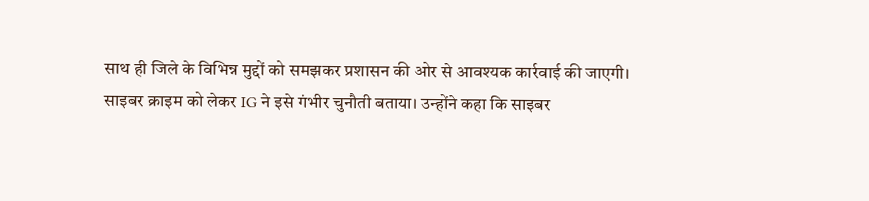साथ ही जिले के विभिन्न मुद्दों को समझकर प्रशासन की ओर से आवश्यक कार्रवाई की जाएगी।
साइबर क्राइम को लेकर IG ने इसे गंभीर चुनौती बताया। उन्होंने कहा कि साइबर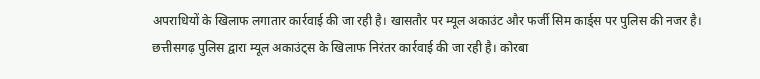अपराधियों के खिलाफ लगातार कार्रवाई की जा रही है। खासतौर पर म्यूल अकाउंट और फर्जी सिम कार्ड्स पर पुलिस की नजर है। छत्तीसगढ़ पुलिस द्वारा म्यूल अकाउंट्स के खिलाफ निरंतर कार्रवाई की जा रही है। कोरबा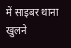में साइबर थाना खुलने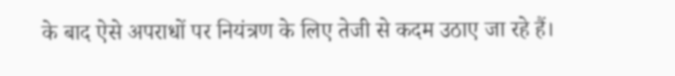के बाद ऐसे अपराधों पर नियंत्रण के लिए तेजी से कदम उठाए जा रहे हैं।